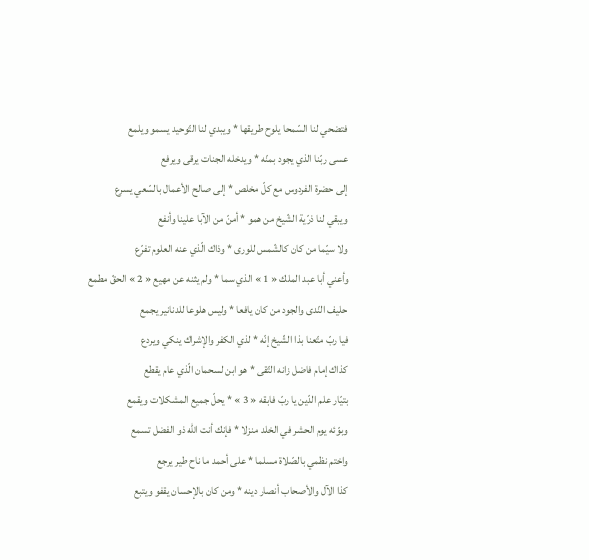فتضحي لنا السّمحا يلوح طريقها * ويبدي لنا التّوحيد يسمو ويلمع
عسى ربّنا الذي يجود بمنّه * ويدخله الجنات يرقى ويرفع
إلى حضرة الفردوس مع كلّ مخلص * إلى صالح الأعمال بالسّعي يسرع
ويبقي لنا ذرّية الشّيخ من همو * أمنّ من الآبا علينا وأنفع
ولا سيّما من كان كالشّمس للورى * وذاك الّذي عنه العلوم تفرّع
وأعني أبا عبد الملك « 1 » الذي سما * ولم يثنه عن مهيع « 2 » الحقّ مطمع
حليف النّدى والجود من كان يافعا * وليس هلوعا للدنانير يجمع
فيا ربّ متّعنا بذا الشّيخ إنّه * لذي الكفر والإشراك ينكي ويردع
كذاك إمام فاضل زانه التّقى * هو ابن لسحمان الّذي عام يقطع
بتيّار علم الدّين يا ربّ فابقه « 3 » * يحلّ جميع المشكلات ويقمع
وبوّئه يوم الحشر في الخلد منزلا * فإنك أنت اللّه ذو الفضل تسمع
واختم نظمي بالصّلاة مسلما * على أحمد ما ناح طير يرجع
كذا الآل والأصحاب أنصار دينه * ومن كان بالإحسان يقفو ويتبع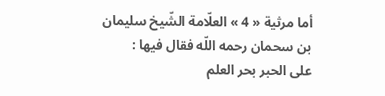أما مرثية « 4 » العلّامة الشّيخ سليمان بن سحمان رحمه اللّه فقال فيها :
على الحبر بحر العلم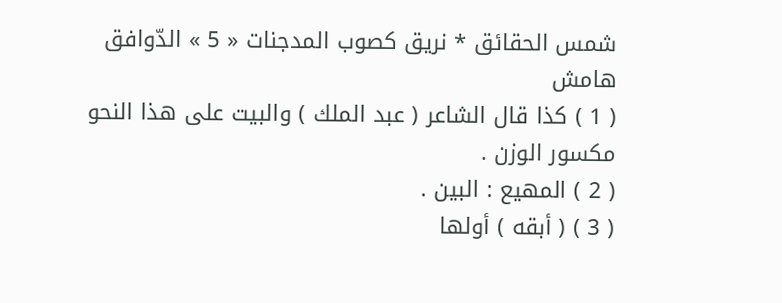شمس الحقائق * نريق كصوب المدجنات « 5 » الدّوافق
هامش
( 1 ) كذا قال الشاعر ( عبد الملك ) والبيت على هذا النحو مكسور الوزن .
( 2 ) المهيع : البين .
( 3 ) ( أبقه ) أولها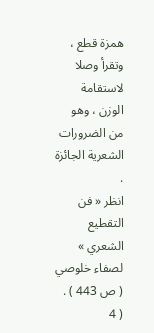همزة قطع ، وتقرأ وصلا لاستقامة الوزن ، وهو من الضرورات الشعرية الجائزة .
انظر « فن التقطيع الشعري » لصفاء خلوصي ( ص 443 ) .
( 4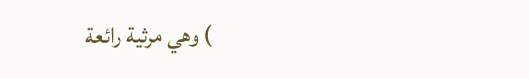) وهي مرثية رائعة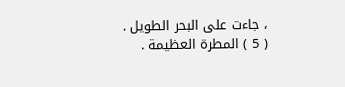، جاءت على البحر الطويل .
( 5 ) المطرة العظيمة .